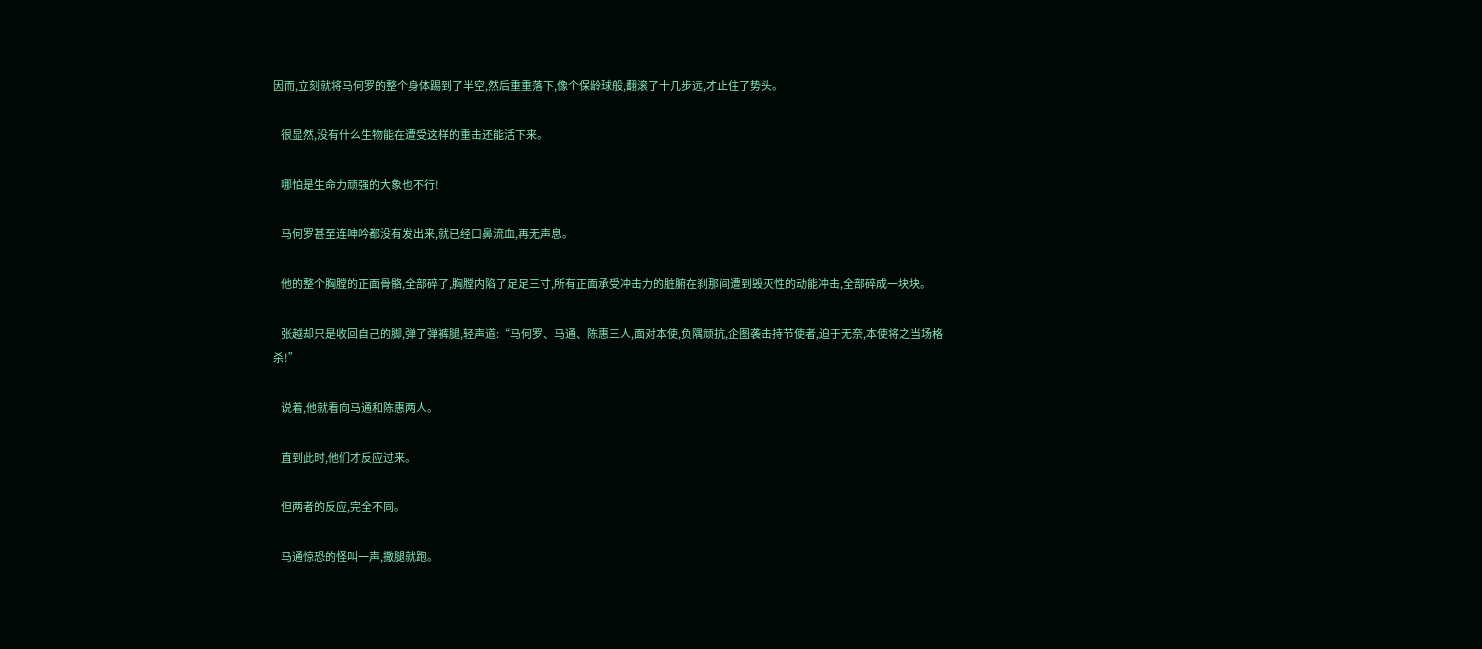因而,立刻就将马何罗的整个身体踢到了半空,然后重重落下,像个保龄球般,翻滚了十几步远,才止住了势头。

    很显然,没有什么生物能在遭受这样的重击还能活下来。

    哪怕是生命力顽强的大象也不行!

    马何罗甚至连呻吟都没有发出来,就已经口鼻流血,再无声息。

    他的整个胸膛的正面骨骼,全部碎了,胸膛内陷了足足三寸,所有正面承受冲击力的脏腑在刹那间遭到毁灭性的动能冲击,全部碎成一块块。

    张越却只是收回自己的脚,弹了弹裤腿,轻声道:“马何罗、马通、陈惠三人,面对本使,负隅顽抗,企图袭击持节使者,迫于无奈,本使将之当场格杀!”

    说着,他就看向马通和陈惠两人。

    直到此时,他们才反应过来。

    但两者的反应,完全不同。

    马通惊恐的怪叫一声,撒腿就跑。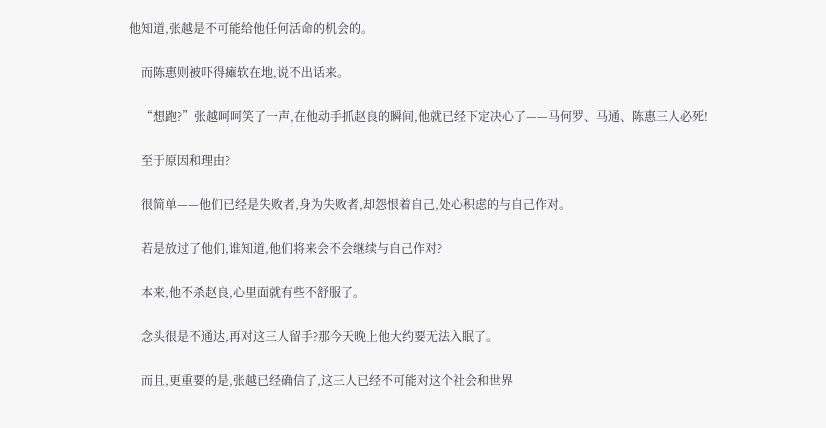他知道,张越是不可能给他任何活命的机会的。

    而陈惠则被吓得瘫软在地,说不出话来。

    “想跑?”张越呵呵笑了一声,在他动手抓赵良的瞬间,他就已经下定决心了——马何罗、马通、陈惠三人必死!

    至于原因和理由?

    很简单——他们已经是失败者,身为失败者,却怨恨着自己,处心积虑的与自己作对。

    若是放过了他们,谁知道,他们将来会不会继续与自己作对?

    本来,他不杀赵良,心里面就有些不舒服了。

    念头很是不通达,再对这三人留手?那今天晚上他大约要无法入眠了。

    而且,更重要的是,张越已经确信了,这三人已经不可能对这个社会和世界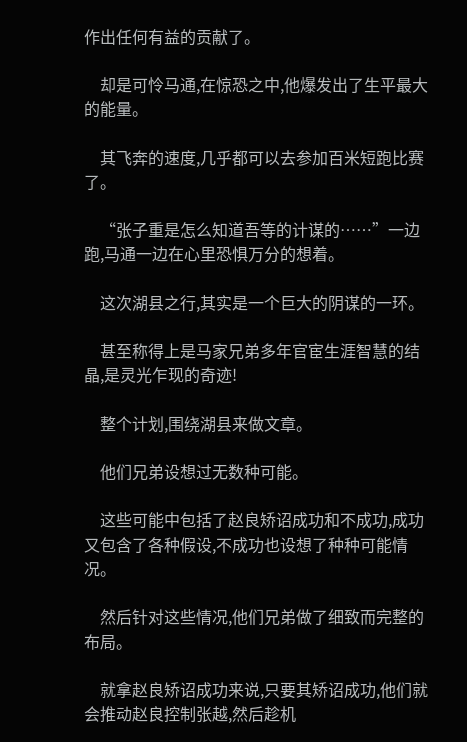作出任何有益的贡献了。

    却是可怜马通,在惊恐之中,他爆发出了生平最大的能量。

    其飞奔的速度,几乎都可以去参加百米短跑比赛了。

    “张子重是怎么知道吾等的计谋的……”一边跑,马通一边在心里恐惧万分的想着。

    这次湖县之行,其实是一个巨大的阴谋的一环。

    甚至称得上是马家兄弟多年官宦生涯智慧的结晶,是灵光乍现的奇迹!

    整个计划,围绕湖县来做文章。

    他们兄弟设想过无数种可能。

    这些可能中包括了赵良矫诏成功和不成功,成功又包含了各种假设,不成功也设想了种种可能情况。

    然后针对这些情况,他们兄弟做了细致而完整的布局。

    就拿赵良矫诏成功来说,只要其矫诏成功,他们就会推动赵良控制张越,然后趁机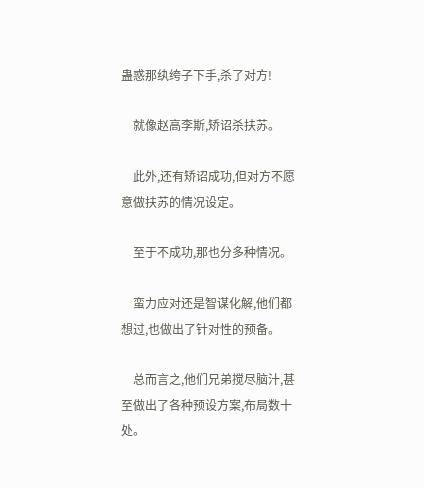蛊惑那纨绔子下手,杀了对方!

    就像赵高李斯,矫诏杀扶苏。

    此外,还有矫诏成功,但对方不愿意做扶苏的情况设定。

    至于不成功,那也分多种情况。

    蛮力应对还是智谋化解,他们都想过,也做出了针对性的预备。

    总而言之,他们兄弟搅尽脑汁,甚至做出了各种预设方案,布局数十处。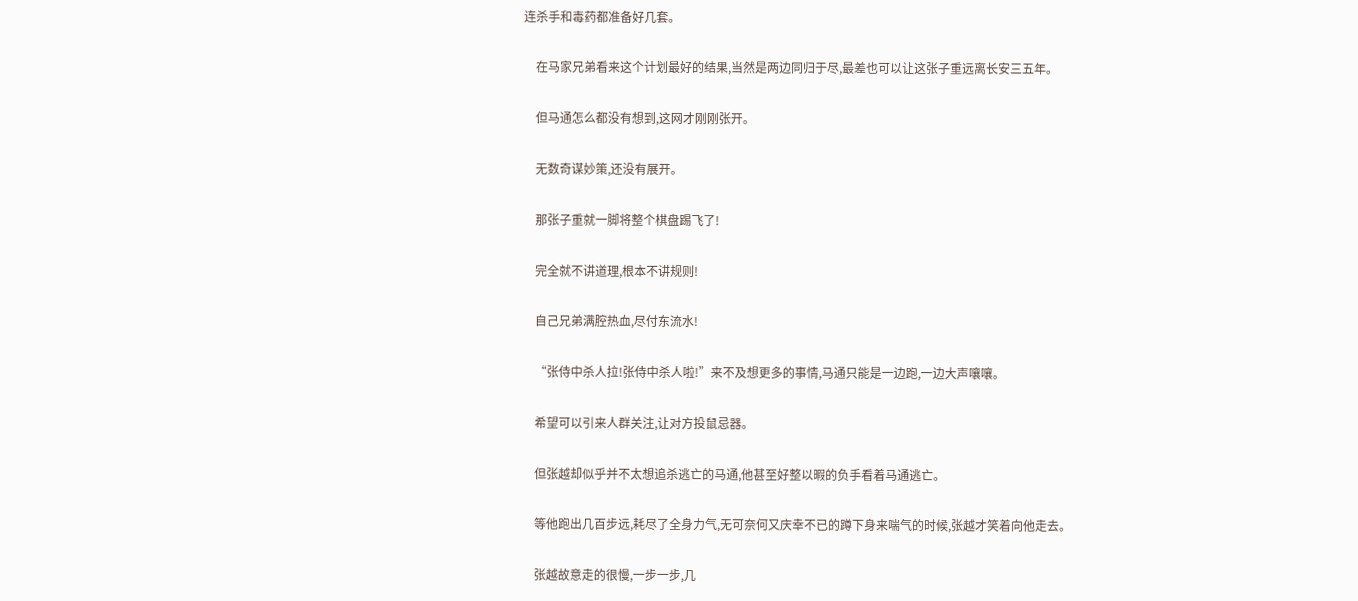连杀手和毒药都准备好几套。

    在马家兄弟看来这个计划最好的结果,当然是两边同归于尽,最差也可以让这张子重远离长安三五年。

    但马通怎么都没有想到,这网才刚刚张开。

    无数奇谋妙策,还没有展开。

    那张子重就一脚将整个棋盘踢飞了!

    完全就不讲道理,根本不讲规则!

    自己兄弟满腔热血,尽付东流水!

    “张侍中杀人拉!张侍中杀人啦!”来不及想更多的事情,马通只能是一边跑,一边大声嚷嚷。

    希望可以引来人群关注,让对方投鼠忌器。

    但张越却似乎并不太想追杀逃亡的马通,他甚至好整以暇的负手看着马通逃亡。

    等他跑出几百步远,耗尽了全身力气,无可奈何又庆幸不已的蹲下身来喘气的时候,张越才笑着向他走去。

    张越故意走的很慢,一步一步,几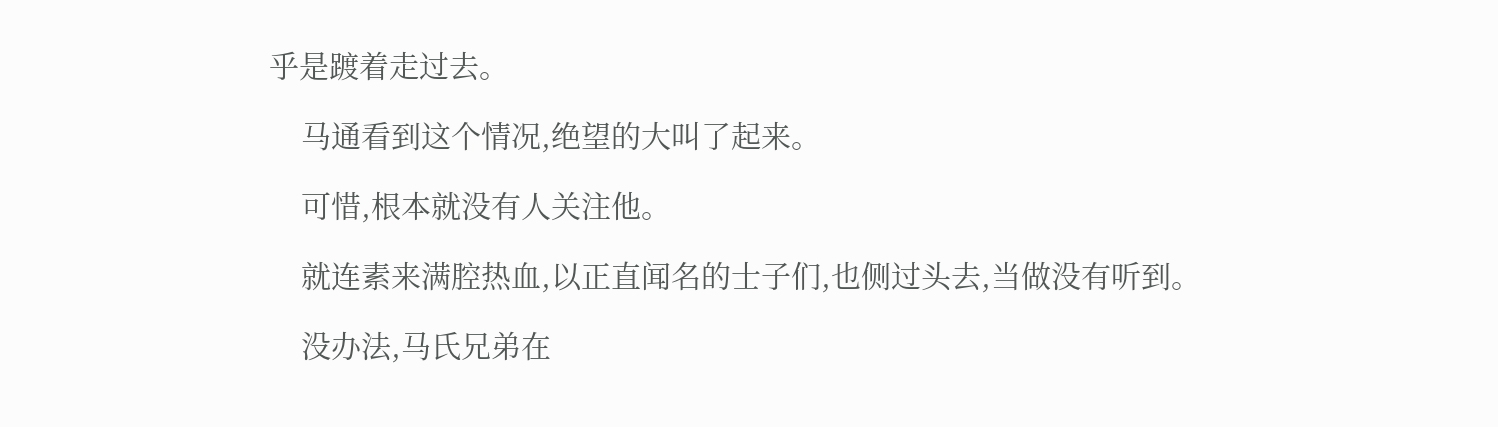乎是踱着走过去。

    马通看到这个情况,绝望的大叫了起来。

    可惜,根本就没有人关注他。

    就连素来满腔热血,以正直闻名的士子们,也侧过头去,当做没有听到。

    没办法,马氏兄弟在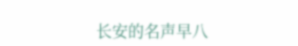长安的名声早八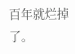百年就烂掉了。